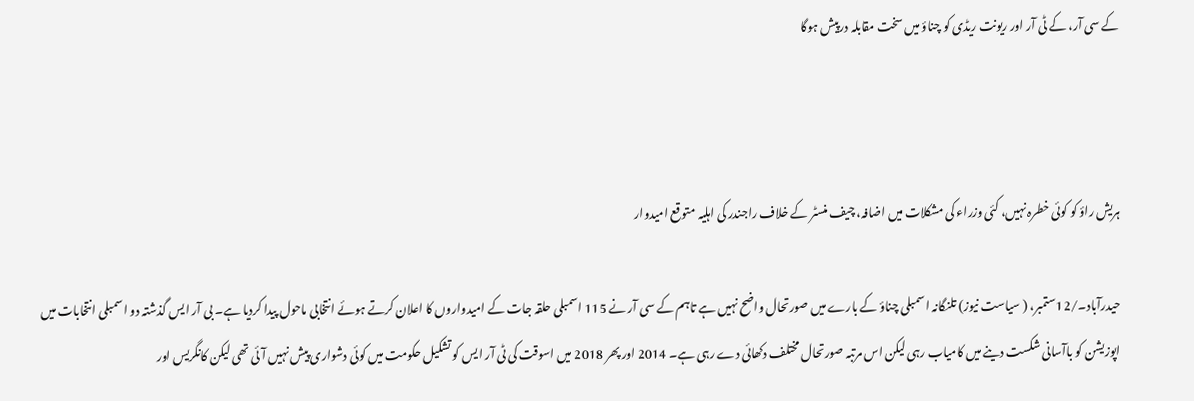کے سی آر، کے ٹی آر اور ریونت ریڈی کو چناؤ میں سخت مقابلہ درپیش ہوگا



ہریش راؤ کو کوئی خطرہ نہیں، کئی وزراء کی مشکلات میں اضافہ، چیف منسٹر کے خلاف راجندر کی اہلیہ متوقع امیدوار

حیدرآباد۔/12ستمبر، ( سیاست نیوز) تلنگانہ اسمبلی چناؤ کے بارے میں صورتحال واضح نہیں ہے تاہم کے سی آر نے 115 اسمبلی حلقہ جات کے امیدواروں کا اعلان کرتے ہوئے انتخابی ماحول پیدا کردیا ہے۔ بی آر ایس گذشتہ دو اسمبلی انتخابات میں اپوزیشن کو باآسانی شکست دینے میں کامیاب رہی لیکن اس مرتبہ صورتحال مختلف دکھائی دے رہی ہے۔ 2014 اور پھر 2018 میں اسوقت کی ٹی آر ایس کو تشکیل حکومت میں کوئی دشواری پیش نہیں آئی تھی لیکن کانگریس اور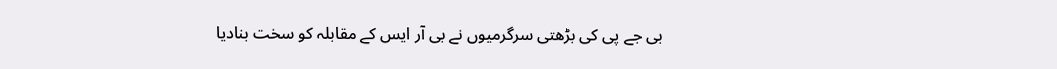بی جے پی کی بڑھتی سرگرمیوں نے بی آر ایس کے مقابلہ کو سخت بنادیا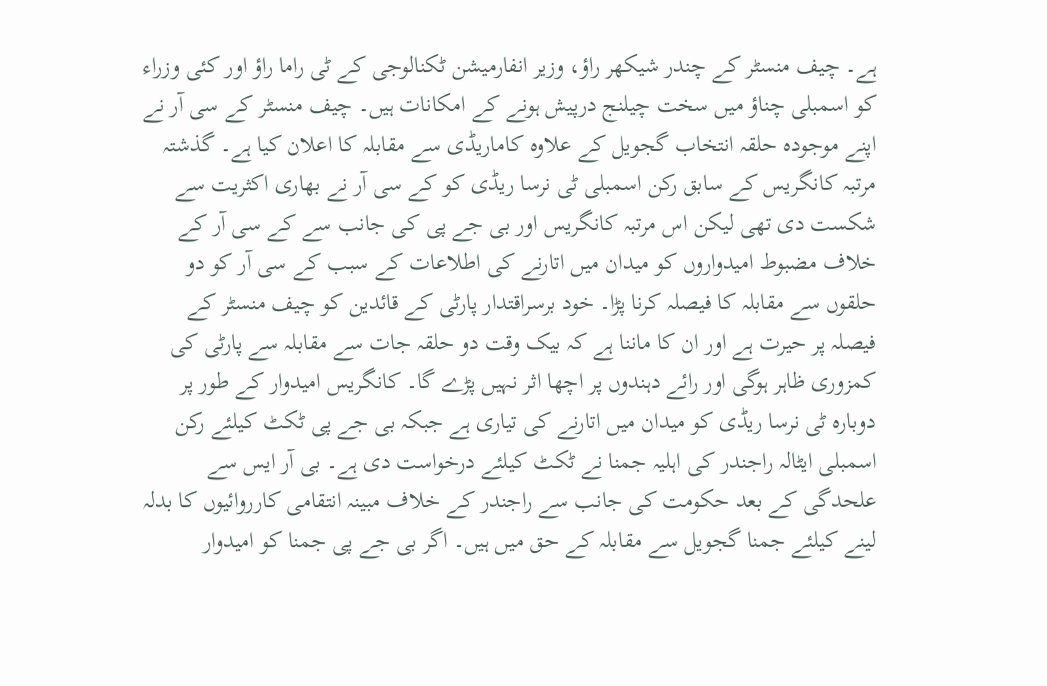ہے۔ چیف منسٹر کے چندر شیکھر راؤ، وزیر انفارمیشن ٹکنالوجی کے ٹی راما راؤ اور کئی وزراء کو اسمبلی چناؤ میں سخت چیلنج درپیش ہونے کے امکانات ہیں۔ چیف منسٹر کے سی آر نے اپنے موجودہ حلقہ انتخاب گجویل کے علاوہ کاماریڈی سے مقابلہ کا اعلان کیا ہے۔ گذشتہ مرتبہ کانگریس کے سابق رکن اسمبلی ٹی نرسا ریڈی کو کے سی آر نے بھاری اکثریت سے شکست دی تھی لیکن اس مرتبہ کانگریس اور بی جے پی کی جانب سے کے سی آر کے خلاف مضبوط امیدواروں کو میدان میں اتارنے کی اطلاعات کے سبب کے سی آر کو دو حلقوں سے مقابلہ کا فیصلہ کرنا پڑا۔ خود برسراقتدار پارٹی کے قائدین کو چیف منسٹر کے فیصلہ پر حیرت ہے اور ان کا ماننا ہے کہ بیک وقت دو حلقہ جات سے مقابلہ سے پارٹی کی کمزوری ظاہر ہوگی اور رائے دہندوں پر اچھا اثر نہیں پڑے گا۔ کانگریس امیدوار کے طور پر دوبارہ ٹی نرسا ریڈی کو میدان میں اتارنے کی تیاری ہے جبکہ بی جے پی ٹکٹ کیلئے رکن اسمبلی ایٹالہ راجندر کی اہلیہ جمنا نے ٹکٹ کیلئے درخواست دی ہے۔ بی آر ایس سے علحدگی کے بعد حکومت کی جانب سے راجندر کے خلاف مبینہ انتقامی کارروائیوں کا بدلہ لینے کیلئے جمنا گجویل سے مقابلہ کے حق میں ہیں۔ اگر بی جے پی جمنا کو امیدوار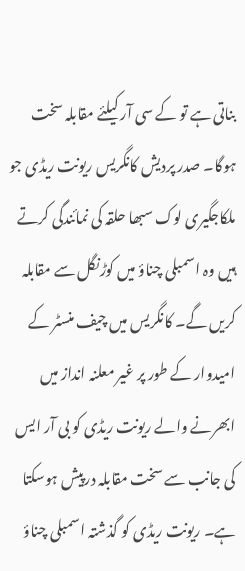بناتی ہے تو کے سی آر کیلئے مقابلہ سخت ہوگا۔ صدر پردیش کانگریس ریونت ریڈی جو ملکاجگیری لوک سبھا حلقہ کی نمائندگی کرتے ہیں وہ اسمبلی چناؤ میں کوڑنگل سے مقابلہ کریں گے۔ کانگریس میں چیف منسٹر کے امیدوار کے طور پر غیر معلنہ انداز میں ابھرنے والے ریونت ریڈی کو بی آر ایس کی جانب سے سخت مقابلہ درپیش ہوسکتا ہے۔ ریونت ریڈی کو گذشتہ اسمبلی چناؤ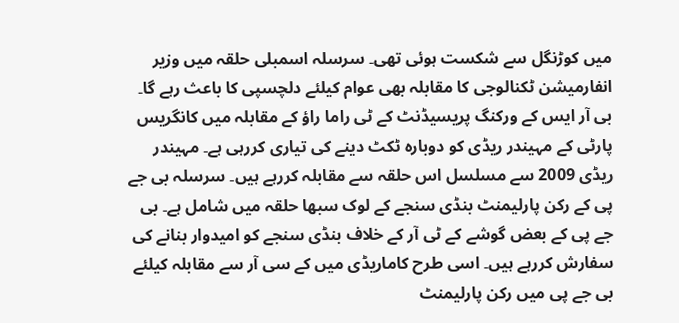میں کوڑنگل سے شکست ہوئی تھی۔ سرسلہ اسمبلی حلقہ میں وزیر انفارمیشن ٹکنالوجی کا مقابلہ بھی عوام کیلئے دلچسپی کا باعث رہے گا۔ بی آر ایس کے ورکنگ پریسیڈنٹ کے ٹی راما راؤ کے مقابلہ میں کانگریس پارٹی کے مہیندر ریڈی کو دوبارہ ٹکٹ دینے کی تیاری کررہی ہے۔ مہیندر ریڈی 2009 سے مسلسل اس حلقہ سے مقابلہ کررہے ہیں۔ سرسلہ بی جے پی کے رکن پارلیمنٹ بنڈی سنجے کے لوک سبھا حلقہ میں شامل ہے۔ بی جے پی کے بعض گوشے کے ٹی آر کے خلاف بنڈی سنجے کو امیدوار بنانے کی سفارش کررہے ہیں۔ اسی طرح کاماریڈی میں کے سی آر سے مقابلہ کیلئے بی جے پی میں رکن پارلیمنٹ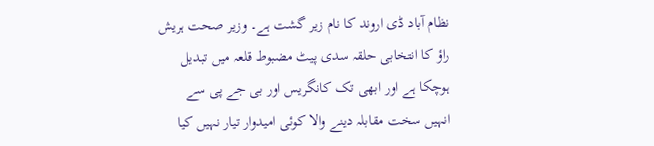نظام آباد ڈی اروند کا نام زیر گشت ہے۔ وزیر صحت ہریش راؤ کا انتخابی حلقہ سدی پیٹ مضبوط قلعہ میں تبدیل ہوچکا ہے اور ابھی تک کانگریس اور بی جے پی سے انہیں سخت مقابلہ دینے والا کوئی امیدوار تیار نہیں کیا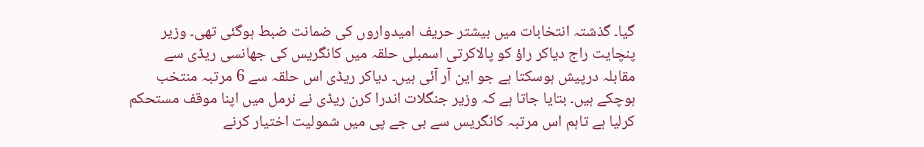گیا۔ گذشتہ انتخابات میں بیشتر حریف امیدواروں کی ضمانت ضبط ہوگئی تھی۔ وزیر پنچایت راج دیاکر راؤ کو پالاکرتی اسمبلی حلقہ میں کانگریس کی جھانسی ریڈی سے مقابلہ درپیش ہوسکتا ہے جو این آر آئی ہیں۔ دیاکر ریڈی اس حلقہ سے 6 مرتبہ منتخب ہوچکے ہیں۔ بتایا جاتا ہے کہ وزیر جنگلات اندرا کرن ریڈی نے نرمل میں اپنا موقف مستحکم کرلیا ہے تاہم اس مرتبہ کانگریس سے بی جے پی میں شمولیت اختیار کرنے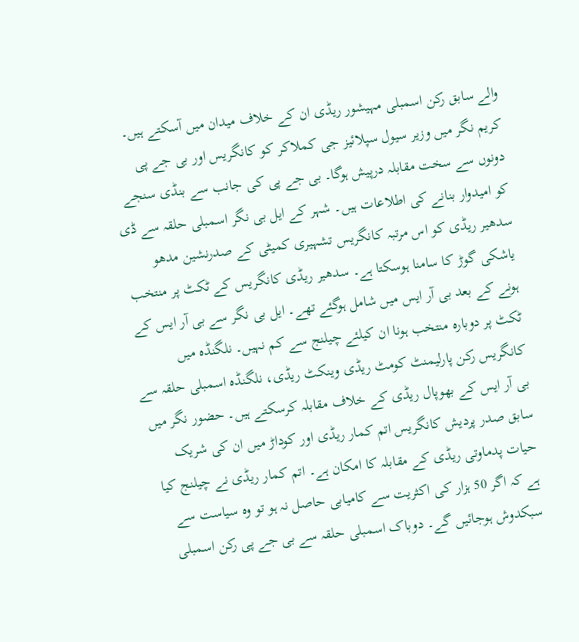والے سابق رکن اسمبلی مہیشور ریڈی ان کے خلاف میدان میں آسکتے ہیں۔ کریم نگر میں وزیر سیول سپلائیز جی کملاکر کو کانگریس اور بی جے پی دونوں سے سخت مقابلہ درپیش ہوگا۔ بی جے پی کی جانب سے بنڈی سنجے کو امیدوار بنانے کی اطلاعات ہیں۔ شہر کے ایل بی نگر اسمبلی حلقہ سے ڈی سدھیر ریڈی کو اس مرتبہ کانگریس تشہیری کمیٹی کے صدرنشین مدھو یاشکی گوڑ کا سامنا ہوسکتا ہے۔ سدھیر ریڈی کانگریس کے ٹکٹ پر منتخب ہونے کے بعد بی آر ایس میں شامل ہوگئے تھے۔ ایل بی نگر سے بی آر ایس کے ٹکٹ پر دوبارہ منتخب ہونا ان کیلئے چیلنج سے کم نہیں۔ نلگنڈہ میں کانگریس رکن پارلیمنٹ کومٹ ریڈی وینکٹ ریڈی، نلگنڈہ اسمبلی حلقہ سے بی آر ایس کے بھوپال ریڈی کے خلاف مقابلہ کرسکتے ہیں۔ حضور نگر میں سابق صدر پردیش کانگریس اتم کمار ریڈی اور کوداڑ میں ان کی شریک حیات پدماوتی ریڈی کے مقابلہ کا امکان ہے۔ اتم کمار ریڈی نے چیلنج کیا ہے کہ اگر 50 ہزار کی اکثریت سے کامیابی حاصل نہ ہو تو وہ سیاست سے سبکدوش ہوجائیں گے۔ دوباک اسمبلی حلقہ سے بی جے پی رکن اسمبلی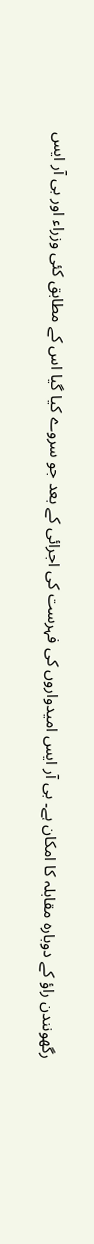رگھونندن راؤ کے دوبارہ مقابلہ کا امکان ہے۔ بی آر ایس امیدواروں کی فہرست کی اجرائی کے بعد جو سروے کیا گیا اس کے مطابق کئی وزراء اور بی آر ایس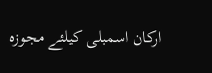ارکان اسمبلی کیلئے مجوزہ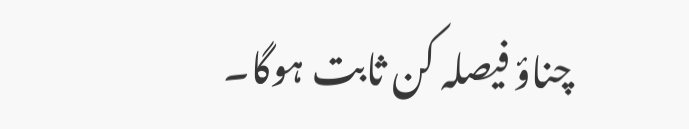چناؤ فیصلہ کن ثابت ہوگا۔